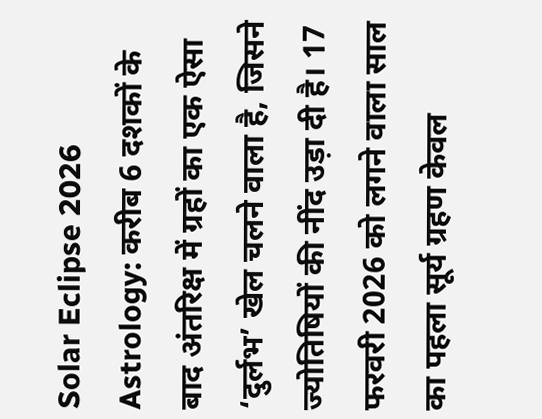Solar Eclipse 2026 Astrology: करीब 6 दशकों के बाद अंतरिक्ष में ग्रहों का एक ऐसा ‘दुर्लभ’ खेल चलने वाला है, जिसने ज्योतिषियों की नींद उड़ा दी है। 17 फरवरी 2026 को लगने वाला साल का पहला सूर्य ग्रहण केवल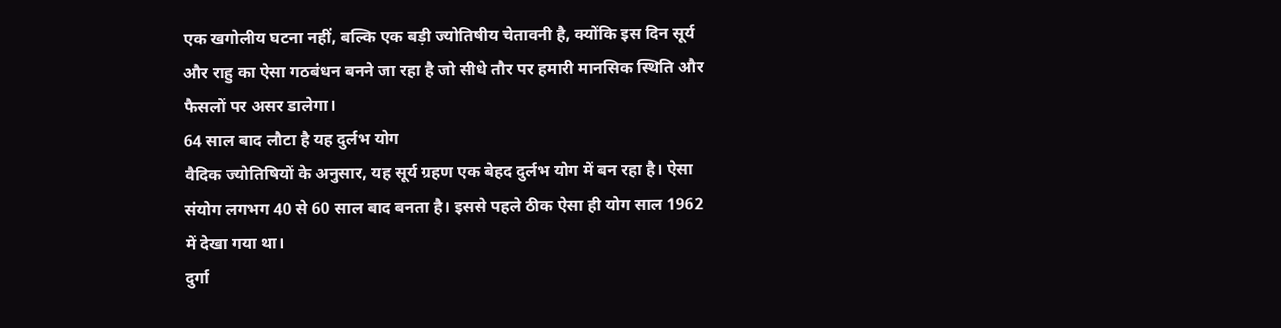एक खगोलीय घटना नहीं, बल्कि एक बड़ी ज्योतिषीय चेतावनी है, क्योंकि इस दिन सूर्य और राहु का ऐसा गठबंधन बनने जा रहा है जो सीधे तौर पर हमारी मानसिक स्थिति और फैसलों पर असर डालेगा।
64 साल बाद लौटा है यह दुर्लभ योग
वैदिक ज्योतिषियों के अनुसार, यह सूर्य ग्रहण एक बेहद दुर्लभ योग में बन रहा है। ऐसा संयोग लगभग 40 से 60 साल बाद बनता है। इससे पहले ठीक ऐसा ही योग साल 1962 में देखा गया था।
दुर्गा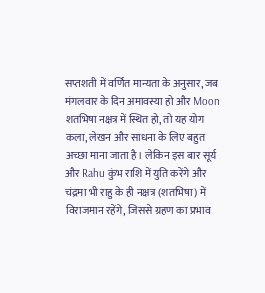सप्तशती में वर्णित मान्यता के अनुसार, जब मंगलवार के दिन अमावस्या हो और Moon शतभिषा नक्षत्र में स्थित हो, तो यह योग कला, लेखन और साधना के लिए बहुत अच्छा माना जाता है। लेकिन इस बार सूर्य और Rahu कुंभ राशि में युति करेंगे और चंद्रमा भी राहु के ही नक्षत्र (शतभिषा) में विराजमान रहेंगे, जिससे ग्रहण का प्रभाव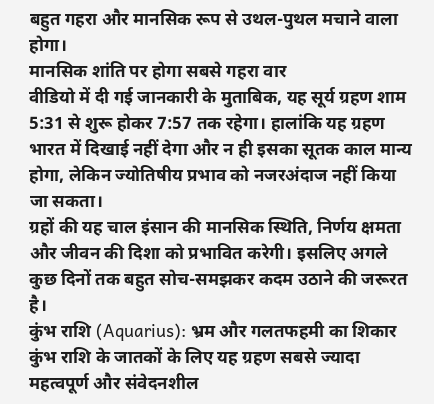बहुत गहरा और मानसिक रूप से उथल-पुथल मचाने वाला होगा।
मानसिक शांति पर होगा सबसे गहरा वार
वीडियो में दी गई जानकारी के मुताबिक, यह सूर्य ग्रहण शाम 5:31 से शुरू होकर 7:57 तक रहेगा। हालांकि यह ग्रहण भारत में दिखाई नहीं देगा और न ही इसका सूतक काल मान्य होगा, लेकिन ज्योतिषीय प्रभाव को नजरअंदाज नहीं किया जा सकता।
ग्रहों की यह चाल इंसान की मानसिक स्थिति, निर्णय क्षमता और जीवन की दिशा को प्रभावित करेगी। इसलिए अगले कुछ दिनों तक बहुत सोच-समझकर कदम उठाने की जरूरत है।
कुंभ राशि (Aquarius): भ्रम और गलतफहमी का शिकार
कुंभ राशि के जातकों के लिए यह ग्रहण सबसे ज्यादा महत्वपूर्ण और संवेदनशील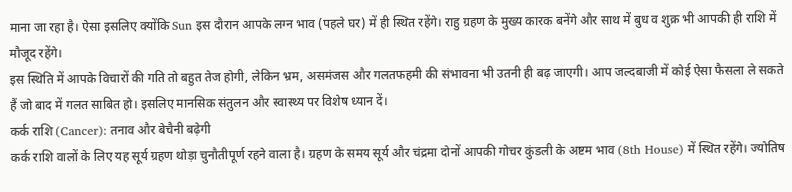माना जा रहा है। ऐसा इसलिए क्योंकि Sun इस दौरान आपके लग्न भाव (पहले घर) में ही स्थित रहेंगे। राहु ग्रहण के मुख्य कारक बनेंगे और साथ में बुध व शुक्र भी आपकी ही राशि में मौजूद रहेंगे।
इस स्थिति में आपके विचारों की गति तो बहुत तेज होगी, लेकिन भ्रम, असमंजस और गलतफहमी की संभावना भी उतनी ही बढ़ जाएगी। आप जल्दबाजी में कोई ऐसा फैसला ले सकते हैं जो बाद में गलत साबित हो। इसलिए मानसिक संतुलन और स्वास्थ्य पर विशेष ध्यान दें।
कर्क राशि (Cancer): तनाव और बेचैनी बढ़ेगी
कर्क राशि वालों के लिए यह सूर्य ग्रहण थोड़ा चुनौतीपूर्ण रहने वाला है। ग्रहण के समय सूर्य और चंद्रमा दोनों आपकी गोचर कुंडली के अष्टम भाव (8th House) में स्थित रहेंगे। ज्योतिष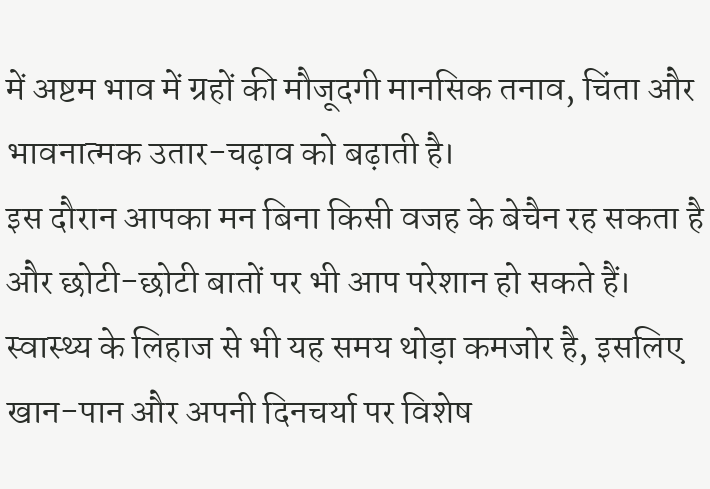में अष्टम भाव में ग्रहों की मौजूदगी मानसिक तनाव, चिंता और भावनात्मक उतार-चढ़ाव को बढ़ाती है।
इस दौरान आपका मन बिना किसी वजह के बेचैन रह सकता है और छोटी-छोटी बातों पर भी आप परेशान हो सकते हैं। स्वास्थ्य के लिहाज से भी यह समय थोड़ा कमजोर है, इसलिए खान-पान और अपनी दिनचर्या पर विशेष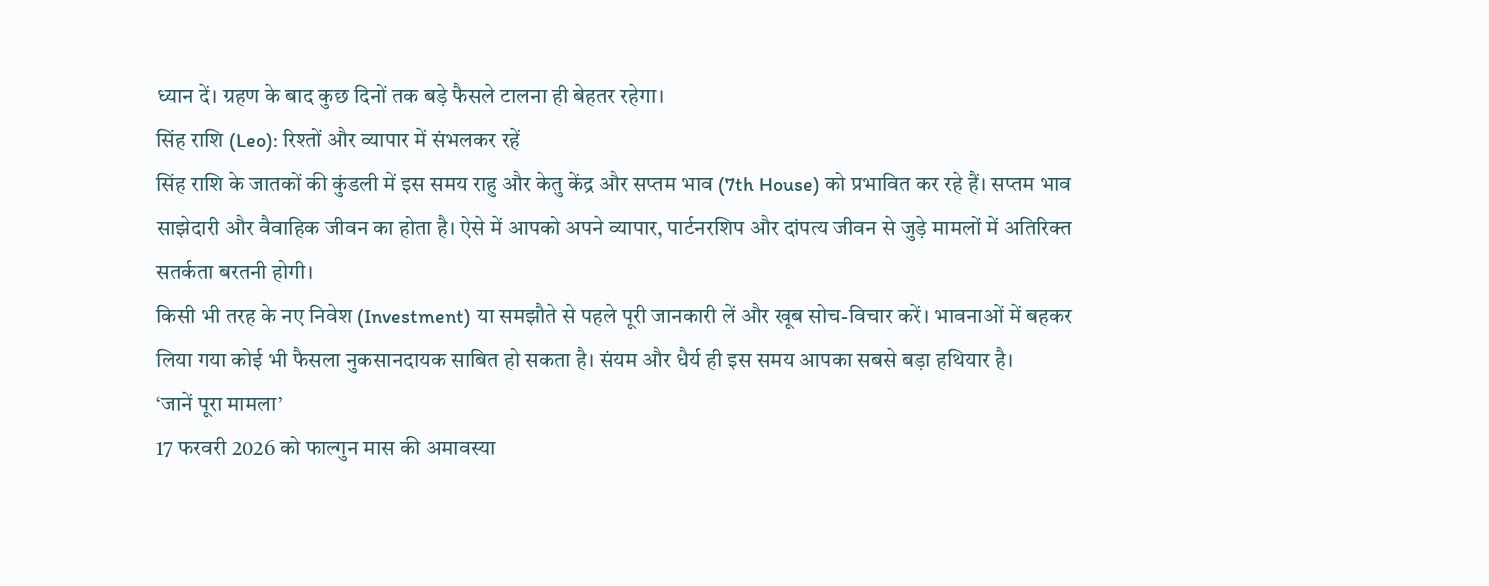ध्यान दें। ग्रहण के बाद कुछ दिनों तक बड़े फैसले टालना ही बेहतर रहेगा।
सिंह राशि (Leo): रिश्तों और व्यापार में संभलकर रहें
सिंह राशि के जातकों की कुंडली में इस समय राहु और केतु केंद्र और सप्तम भाव (7th House) को प्रभावित कर रहे हैं। सप्तम भाव साझेदारी और वैवाहिक जीवन का होता है। ऐसे में आपको अपने व्यापार, पार्टनरशिप और दांपत्य जीवन से जुड़े मामलों में अतिरिक्त सतर्कता बरतनी होगी।
किसी भी तरह के नए निवेश (Investment) या समझौते से पहले पूरी जानकारी लें और खूब सोच-विचार करें। भावनाओं में बहकर लिया गया कोई भी फैसला नुकसानदायक साबित हो सकता है। संयम और धैर्य ही इस समय आपका सबसे बड़ा हथियार है।
‘जानें पूरा मामला’
17 फरवरी 2026 को फाल्गुन मास की अमावस्या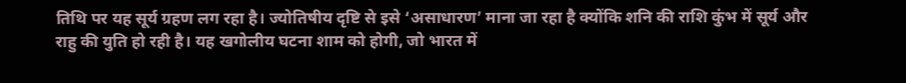तिथि पर यह सूर्य ग्रहण लग रहा है। ज्योतिषीय दृष्टि से इसे ‘असाधारण’ माना जा रहा है क्योंकि शनि की राशि कुंभ में सूर्य और राहु की युति हो रही है। यह खगोलीय घटना शाम को होगी, जो भारत में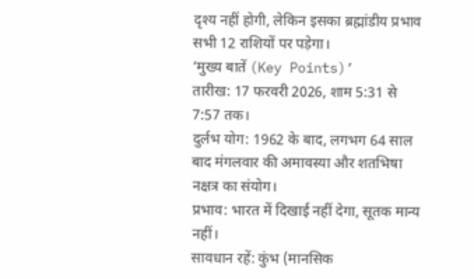दृश्य नहीं होगी, लेकिन इसका ब्रह्मांडीय प्रभाव सभी 12 राशियों पर पड़ेगा।
‘मुख्य बातें (Key Points)’
तारीख: 17 फरवरी 2026, शाम 5:31 से 7:57 तक।
दुर्लभ योग: 1962 के बाद, लगभग 64 साल बाद मंगलवार की अमावस्या और शतभिषा नक्षत्र का संयोग।
प्रभाव: भारत में दिखाई नहीं देगा, सूतक मान्य नहीं।
सावधान रहें: कुंभ (मानसिक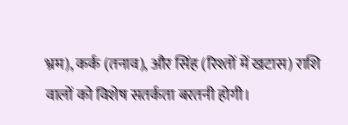भ्रम), कर्क (तनाव), और सिंह (रिश्तों में खटास) राशि वालों को विशेष सतर्कता बरतनी होगी।